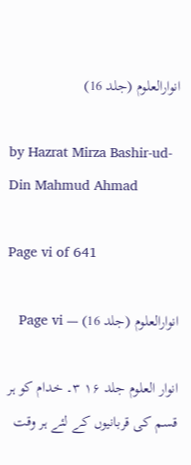انوارالعلوم (جلد 16)

by Hazrat Mirza Bashir-ud-Din Mahmud Ahmad

Page vi of 641

انوارالعلوم (جلد 16) — Page vi

انوار العلوم جلد ۱۶ ۳۔ خدام کو ہر قسم کی قربانیوں کے لئے ہر وقت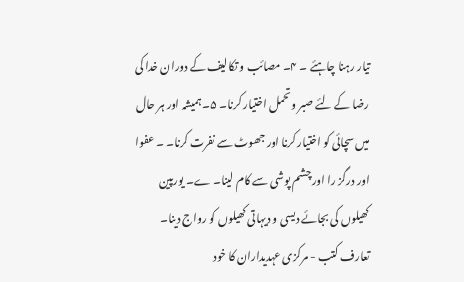تیار رہنا چاہئے ۔ ۴۔ مصائب و تکالیف کے دوران خدا کی رضا کے لئے صبر وتحمل اختیار کرنا۔ ۵۔ ہمیشہ اور ہر حال میں سچائی کو اختیار کرنا اور جھوٹ سے نفرت کرنا۔ ۔ عفوا اور درگز را اور چشم پوشی سے کام لینا۔ ے۔ یورپین کھیلوں کی بجائے دیسی و دیہاتی کھیلوں کو رواج دینا۔ تعارف کتب - مرکزی عہدیداران کا خود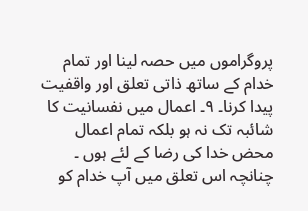پروگراموں میں حصہ لینا اور تمام خدام کے ساتھ ذاتی تعلق اور واقفیت پیدا کرنا۔ ۹۔ اعمال میں نفسانیت کا شائبہ تک نہ ہو بلکہ تمام اعمال محض خدا کی رضا کے لئے ہوں ۔ چنانچہ اس تعلق میں آپ خدام کو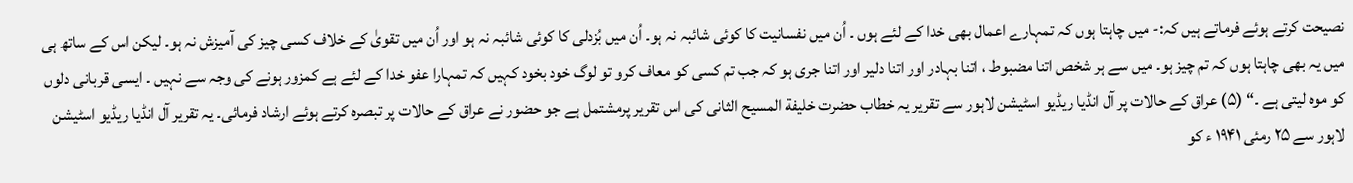نصیحت کرتے ہوئے فرماتے ہیں کہ:- میں چاہتا ہوں کہ تمہارے اعمال بھی خدا کے لئے ہوں ۔ اُن میں نفسانیت کا کوئی شائبہ نہ ہو۔ اُن میں بُزدلی کا کوئی شائبہ نہ ہو اور اُن میں تقویٰ کے خلاف کسی چیز کی آمیزش نہ ہو۔ لیکن اس کے ساتھ ہی میں یہ بھی چاہتا ہوں کہ تم چیز ہو۔ میں سے ہر شخص اتنا مضبوط ، اتنا بہادر اور اتنا دلیر اور اتنا جری ہو کہ جب تم کسی کو معاف کرو تو لوگ خود بخود کہیں کہ تمہارا عفو خدا کے لئے ہے کمزور ہونے کی وجہ سے نہیں ۔ ایسی قربانی دلوں کو موہ لیتی ہے ۔“ (۵) عراق کے حالات پر آل انڈیا ریڈیو اسٹیشن لاہور سے تقریر یہ خطاب حضرت خلیفة المسیح الثانی کی اس تقریر پرمشتمل ہے جو حضور نے عراق کے حالات پر تبصرہ کرتے ہوئے ارشاد فرمائی۔ یہ تقریر آل انڈیا ریڈیو اسٹیشن لاہور سے ۲۵ رمئی ۱۹۴۱ ء کو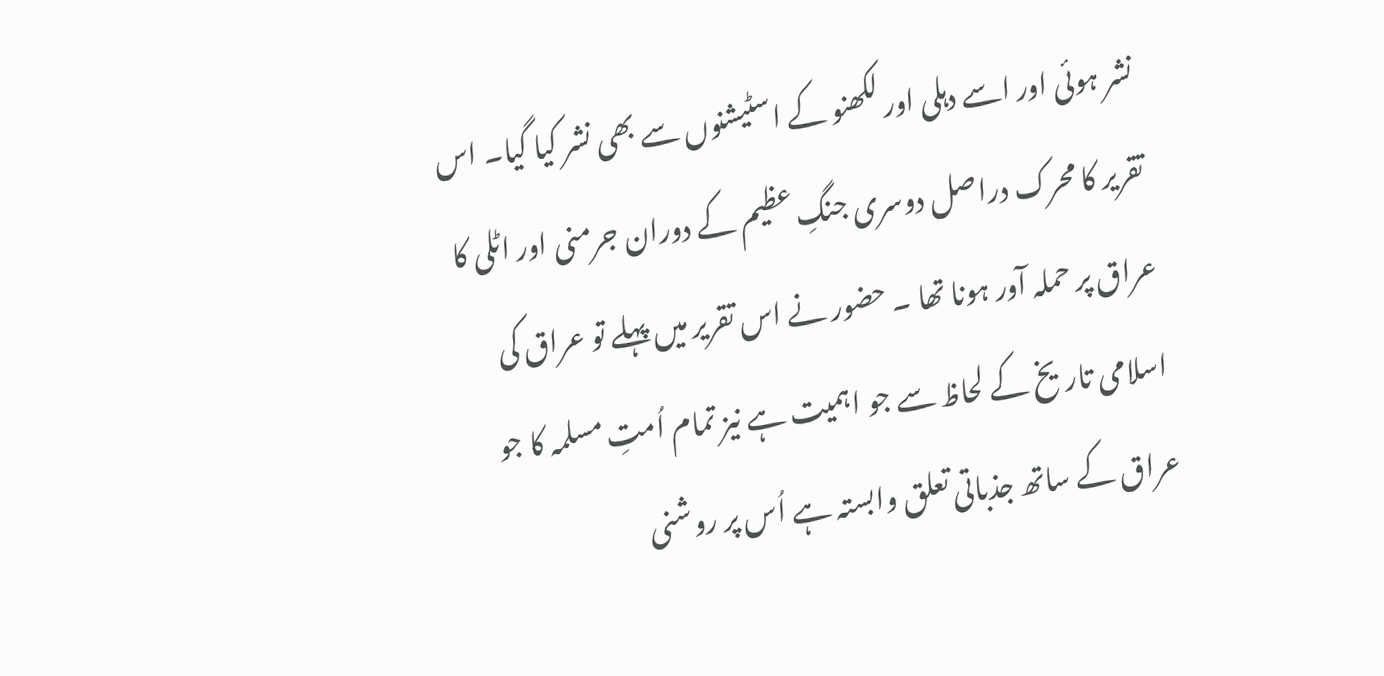نشر ہوئی اور اسے دہلی اور لکھنو کے اسٹیشنوں سے بھی نشر کیا گیا۔ اس تقریر کا محرک دراصل دوسری جنگِ عظیم کے دوران جرمنی اور اٹلی کا عراق پر حملہ آور ہونا تھا ۔ حضور نے اس تقریر میں پہلے تو عراق کی اسلامی تاریخ کے لحاظ سے جو اہمیت ہے نیز تمام اُمتِ مسلمہ کا جو عراق کے ساتھ جذباتی تعلق وابستہ ہے اُس پر روشنی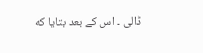ڈالی ۔ اس کے بعد بتایا که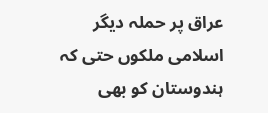عراق پر حملہ دیگر اسلامی ملکوں حتی کہ ہندوستان کو بھی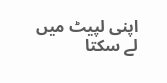اپنی لپیٹ میں لے سکتا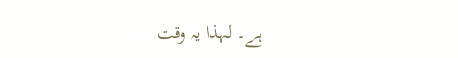ہے۔ لہذا یہ وقت